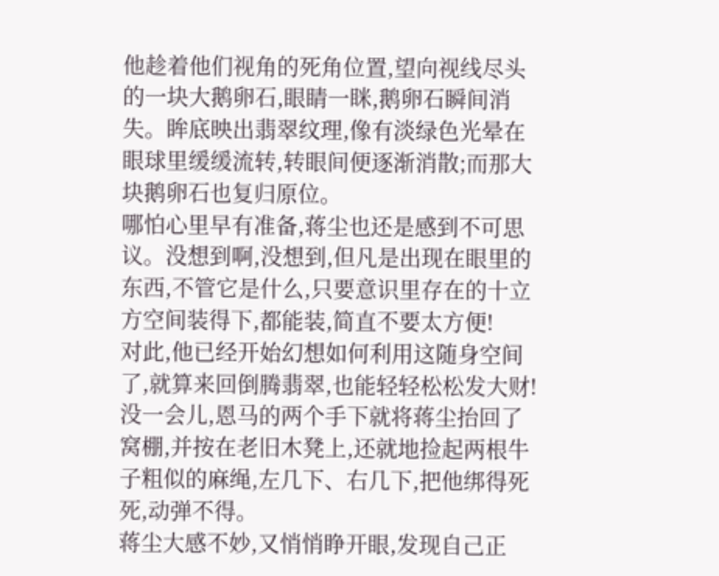他趁着他们视角的死角位置,望向视线尽头的一块大鹅卵石,眼睛一眯,鹅卵石瞬间消失。眸底映出翡翠纹理,像有淡绿色光晕在眼球里缓缓流转,转眼间便逐渐消散;而那大块鹅卵石也复归原位。
哪怕心里早有准备,蒋尘也还是感到不可思议。没想到啊,没想到,但凡是出现在眼里的东西,不管它是什么,只要意识里存在的十立方空间装得下,都能装,简直不要太方便!
对此,他已经开始幻想如何利用这随身空间了,就算来回倒腾翡翠,也能轻轻松松发大财!
没一会儿,恩马的两个手下就将蒋尘抬回了窝棚,并按在老旧木凳上,还就地捡起两根牛子粗似的麻绳,左几下、右几下,把他绑得死死,动弹不得。
蒋尘大感不妙,又悄悄睁开眼,发现自己正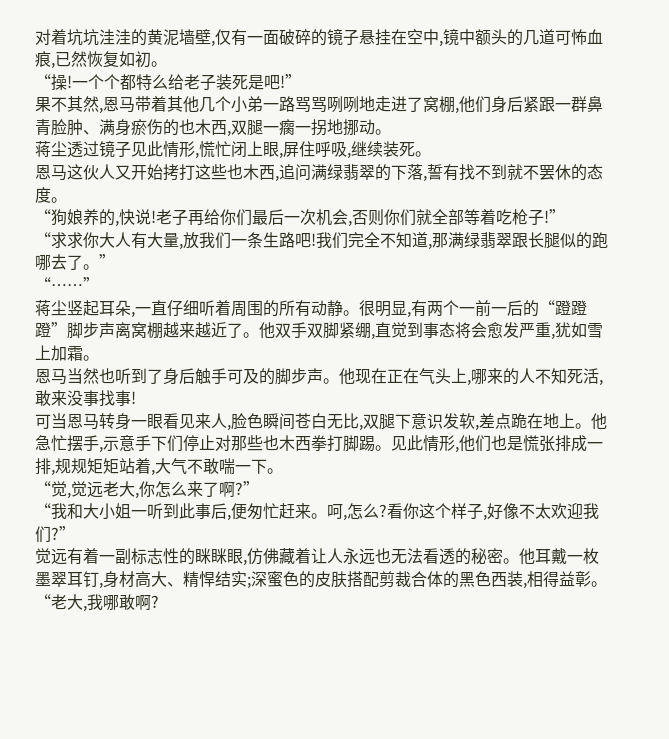对着坑坑洼洼的黄泥墙壁,仅有一面破碎的镜子悬挂在空中,镜中额头的几道可怖血痕,已然恢复如初。
“操!一个个都特么给老子装死是吧!”
果不其然,恩马带着其他几个小弟一路骂骂咧咧地走进了窝棚,他们身后紧跟一群鼻青脸肿、满身瘀伤的也木西,双腿一瘸一拐地挪动。
蒋尘透过镜子见此情形,慌忙闭上眼,屏住呼吸,继续装死。
恩马这伙人又开始拷打这些也木西,追问满绿翡翠的下落,誓有找不到就不罢休的态度。
“狗娘养的,快说!老子再给你们最后一次机会,否则你们就全部等着吃枪子!”
“求求你大人有大量,放我们一条生路吧!我们完全不知道,那满绿翡翠跟长腿似的跑哪去了。”
“……”
蒋尘竖起耳朵,一直仔细听着周围的所有动静。很明显,有两个一前一后的“蹬蹬蹬”脚步声离窝棚越来越近了。他双手双脚紧绷,直觉到事态将会愈发严重,犹如雪上加霜。
恩马当然也听到了身后触手可及的脚步声。他现在正在气头上,哪来的人不知死活,敢来没事找事!
可当恩马转身一眼看见来人,脸色瞬间苍白无比,双腿下意识发软,差点跪在地上。他急忙摆手,示意手下们停止对那些也木西拳打脚踢。见此情形,他们也是慌张排成一排,规规矩矩站着,大气不敢喘一下。
“觉,觉远老大,你怎么来了啊?”
“我和大小姐一听到此事后,便匆忙赶来。呵,怎么?看你这个样子,好像不太欢迎我们?”
觉远有着一副标志性的眯眯眼,仿佛藏着让人永远也无法看透的秘密。他耳戴一枚墨翠耳钉,身材高大、精悍结实;深蜜色的皮肤搭配剪裁合体的黑色西装,相得益彰。
“老大,我哪敢啊?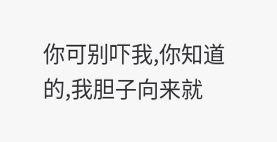你可别吓我,你知道的,我胆子向来就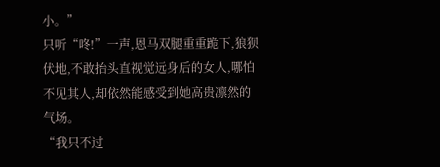小。”
只听“咚!”一声,恩马双腿重重跪下,狼狈伏地,不敢抬头直视觉远身后的女人,哪怕不见其人,却依然能感受到她高贵凛然的气场。
“我只不过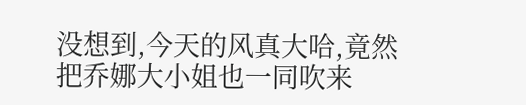没想到,今天的风真大哈,竟然把乔娜大小姐也一同吹来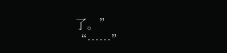了。”
“……”